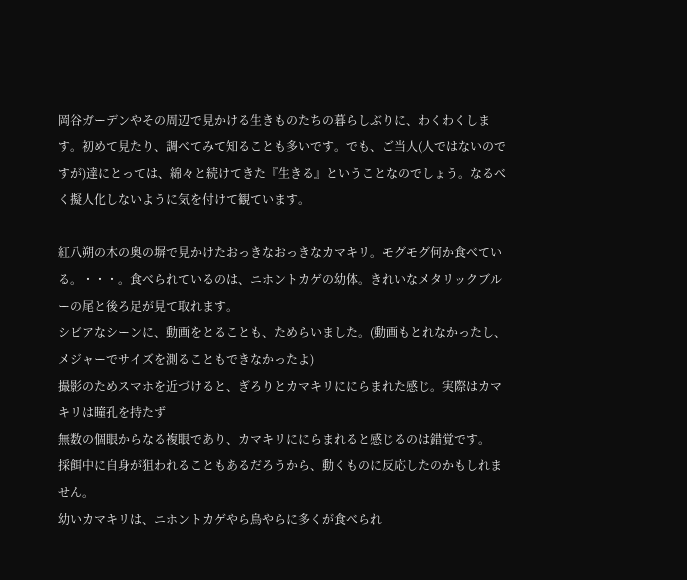岡谷ガーデンやその周辺で見かける生きものたちの暮らしぶりに、わくわくします。初めて見たり、調べてみて知ることも多いです。でも、ご当人(人ではないのですが)達にとっては、綿々と続けてきた『生きる』ということなのでしょう。なるべく擬人化しないように気を付けて観ています。

紅八朔の木の奥の塀で見かけたおっきなおっきなカマキリ。モグモグ何か食べている。・・・。食べられているのは、ニホントカゲの幼体。きれいなメタリックブルーの尾と後ろ足が見て取れます。
シビアなシーンに、動画をとることも、ためらいました。(動画もとれなかったし、メジャーでサイズを測ることもできなかったよ)
撮影のためスマホを近づけると、ぎろりとカマキリににらまれた感じ。実際はカマキリは瞳孔を持たず
無数の個眼からなる複眼であり、カマキリににらまれると感じるのは錯覚です。
採餌中に自身が狙われることもあるだろうから、動くものに反応したのかもしれません。
幼いカマキリは、ニホントカゲやら鳥やらに多くが食べられ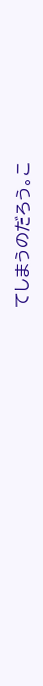てしまうのだろう。こ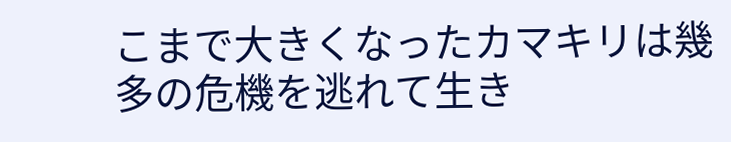こまで大きくなったカマキリは幾多の危機を逃れて生き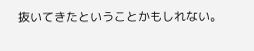抜いてきたということかもしれない。